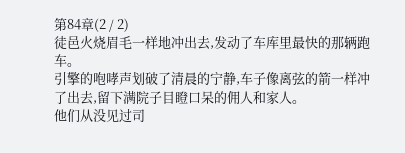第84章(2 / 2)
徒邑火烧眉毛一样地冲出去,发动了车库里最快的那辆跑车。
引擎的咆哮声划破了清晨的宁静,车子像离弦的箭一样冲了出去,留下满院子目瞪口呆的佣人和家人。
他们从没见过司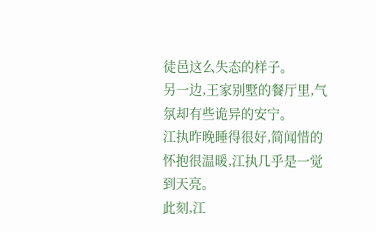徒邑这么失态的样子。
另一边,王家别墅的餐厅里,气氛却有些诡异的安宁。
江执昨晚睡得很好,简闻惜的怀抱很温暖,江执几乎是一觉到天亮。
此刻,江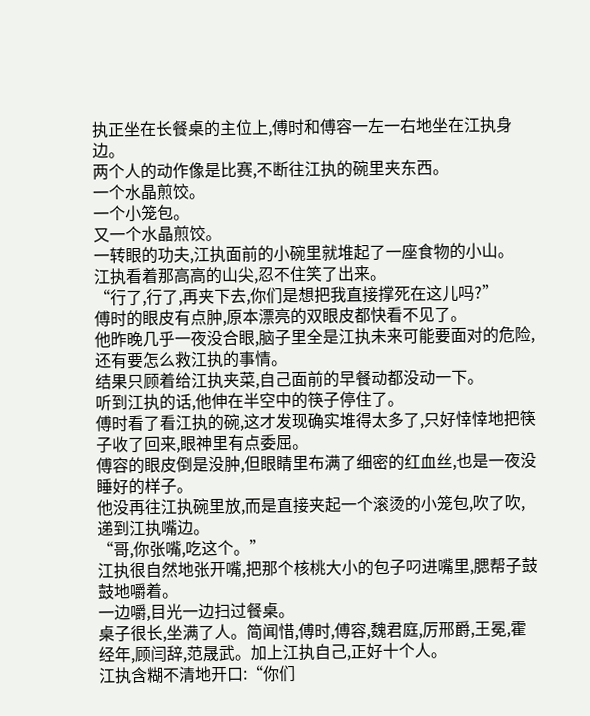执正坐在长餐桌的主位上,傅时和傅容一左一右地坐在江执身边。
两个人的动作像是比赛,不断往江执的碗里夹东西。
一个水晶煎饺。
一个小笼包。
又一个水晶煎饺。
一转眼的功夫,江执面前的小碗里就堆起了一座食物的小山。
江执看着那高高的山尖,忍不住笑了出来。
“行了,行了,再夹下去,你们是想把我直接撑死在这儿吗?”
傅时的眼皮有点肿,原本漂亮的双眼皮都快看不见了。
他昨晚几乎一夜没合眼,脑子里全是江执未来可能要面对的危险,还有要怎么救江执的事情。
结果只顾着给江执夹菜,自己面前的早餐动都没动一下。
听到江执的话,他伸在半空中的筷子停住了。
傅时看了看江执的碗,这才发现确实堆得太多了,只好悻悻地把筷子收了回来,眼神里有点委屈。
傅容的眼皮倒是没肿,但眼睛里布满了细密的红血丝,也是一夜没睡好的样子。
他没再往江执碗里放,而是直接夹起一个滚烫的小笼包,吹了吹,递到江执嘴边。
“哥,你张嘴,吃这个。”
江执很自然地张开嘴,把那个核桃大小的包子叼进嘴里,腮帮子鼓鼓地嚼着。
一边嚼,目光一边扫过餐桌。
桌子很长,坐满了人。简闻惜,傅时,傅容,魏君庭,厉邢爵,王冕,霍经年,顾闫辞,范晟武。加上江执自己,正好十个人。
江执含糊不清地开口:“你们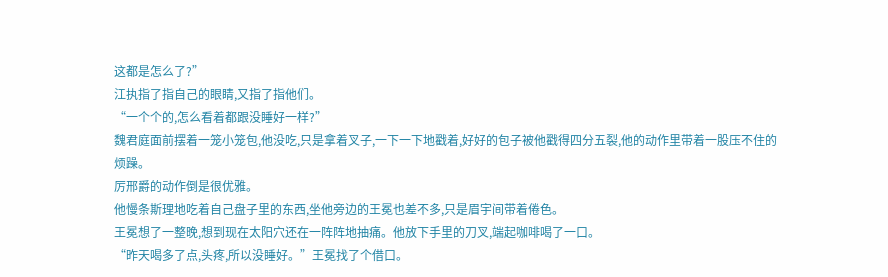这都是怎么了?”
江执指了指自己的眼睛,又指了指他们。
“一个个的,怎么看着都跟没睡好一样?”
魏君庭面前摆着一笼小笼包,他没吃,只是拿着叉子,一下一下地戳着,好好的包子被他戳得四分五裂,他的动作里带着一股压不住的烦躁。
厉邢爵的动作倒是很优雅。
他慢条斯理地吃着自己盘子里的东西,坐他旁边的王冕也差不多,只是眉宇间带着倦色。
王冕想了一整晚,想到现在太阳穴还在一阵阵地抽痛。他放下手里的刀叉,端起咖啡喝了一口。
“昨天喝多了点,头疼,所以没睡好。”王冕找了个借口。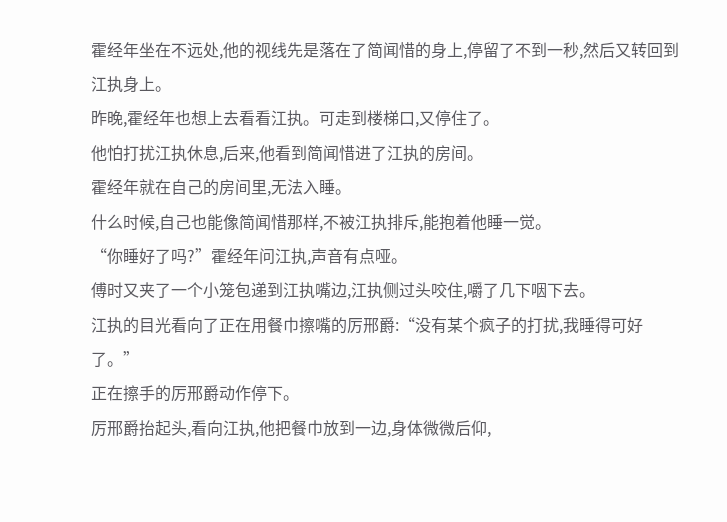霍经年坐在不远处,他的视线先是落在了简闻惜的身上,停留了不到一秒,然后又转回到江执身上。
昨晚,霍经年也想上去看看江执。可走到楼梯口,又停住了。
他怕打扰江执休息,后来,他看到简闻惜进了江执的房间。
霍经年就在自己的房间里,无法入睡。
什么时候,自己也能像简闻惜那样,不被江执排斥,能抱着他睡一觉。
“你睡好了吗?”霍经年问江执,声音有点哑。
傅时又夹了一个小笼包递到江执嘴边,江执侧过头咬住,嚼了几下咽下去。
江执的目光看向了正在用餐巾擦嘴的厉邢爵:“没有某个疯子的打扰,我睡得可好了。”
正在擦手的厉邢爵动作停下。
厉邢爵抬起头,看向江执,他把餐巾放到一边,身体微微后仰,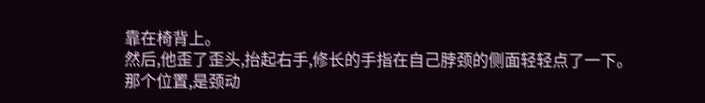靠在椅背上。
然后,他歪了歪头,抬起右手,修长的手指在自己脖颈的侧面轻轻点了一下。
那个位置,是颈动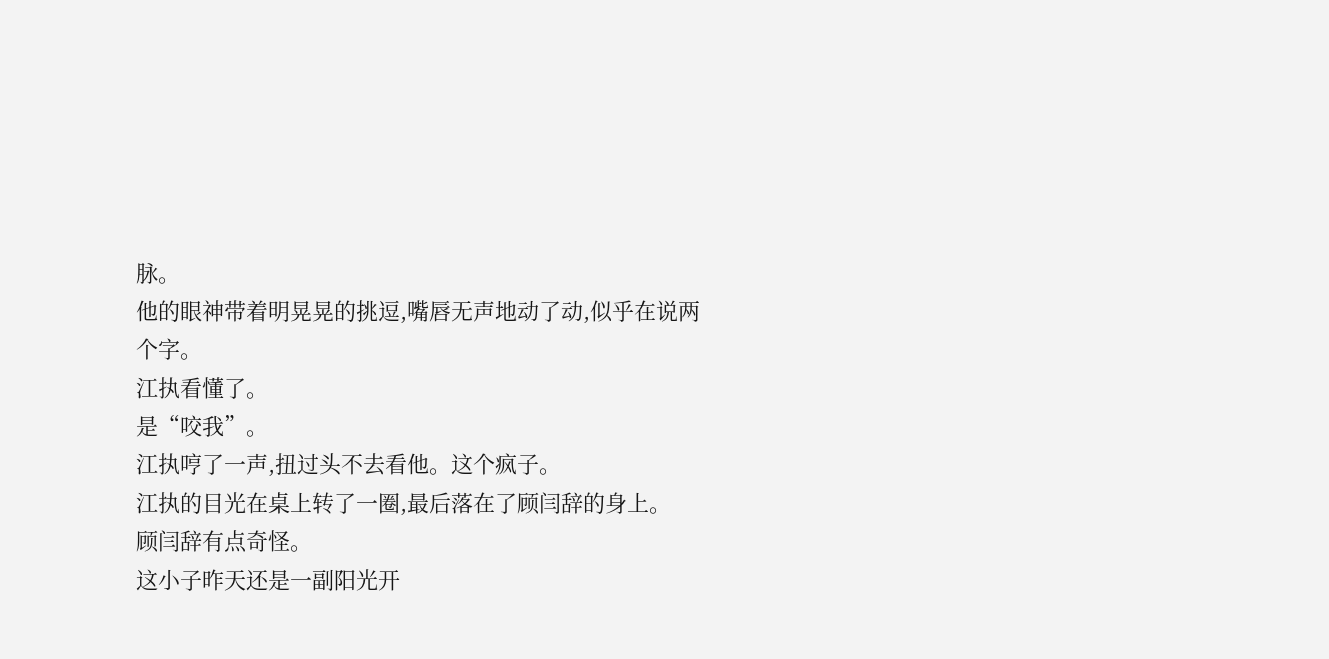脉。
他的眼神带着明晃晃的挑逗,嘴唇无声地动了动,似乎在说两个字。
江执看懂了。
是“咬我”。
江执哼了一声,扭过头不去看他。这个疯子。
江执的目光在桌上转了一圈,最后落在了顾闫辞的身上。
顾闫辞有点奇怪。
这小子昨天还是一副阳光开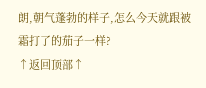朗,朝气蓬勃的样子,怎么今天就跟被霜打了的茄子一样?
↑返回顶部↑